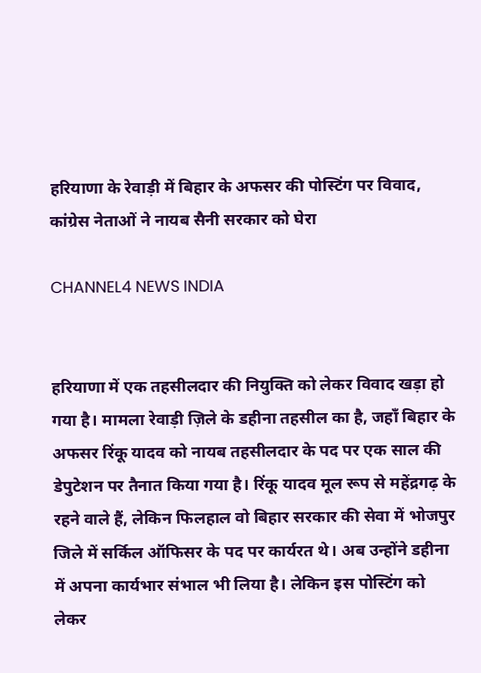हरियाणा के रेवाड़ी में बिहार के अफसर की पोस्टिंग पर विवाद, कांग्रेस नेताओं ने नायब सैनी सरकार को घेरा

CHANNEL4 NEWS INDIA


हरियाणा में एक तहसीलदार की नियुक्ति को लेकर विवाद खड़ा हो गया है। मामला रेवाड़ी ज़िले के डहीना तहसील का है, जहाँ बिहार के अफसर रिंकू यादव को नायब तहसीलदार के पद पर एक साल की डेपुटेशन पर तैनात किया गया है। रिंकू यादव मूल रूप से महेंद्रगढ़ के रहने वाले हैं, लेकिन फिलहाल वो बिहार सरकार की सेवा में भोजपुर जिले में सर्किल ऑफिसर के पद पर कार्यरत थे। अब उन्होंने डहीना में अपना कार्यभार संभाल भी लिया है। लेकिन इस पोस्टिंग को लेकर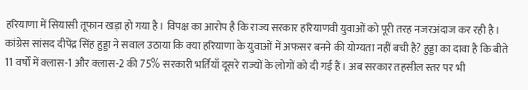हरियाणा में सियासी तूफान खड़ा हो गया है। विपक्ष का आरोप है कि राज्य सरकार हरियाणवी युवाओं को पूरी तरह नजरअंदाज कर रही है। कांग्रेस सांसद दीपेंद्र सिंह हुड्डा ने सवाल उठाया कि क्या हरियाणा के युवाओं में अफसर बनने की योग्यता नहीं बची है? हुड्डा का दावा है कि बीते 11 वर्षों में क्लास-1 और क्लास-2 की 75% सरकारी भर्तियाँ दूसरे राज्यों के लोगों को दी गई हैं। अब सरकार तहसील स्तर पर भी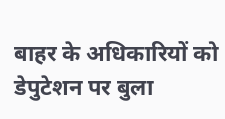बाहर के अधिकारियों को डेपुटेशन पर बुला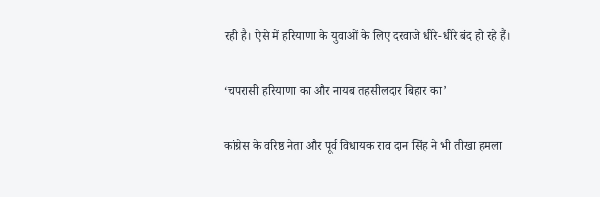रही है। ऐसे में हरियाणा के युवाओं के लिए दरवाजे धीरे-धीरे बंद हो रहे हैं।

‘चपरासी हरियाणा का और नायब तहसीलदार बिहार का’

कांग्रेस के वरिष्ठ नेता और पूर्व विधायक राव दान सिंह ने भी तीखा हमला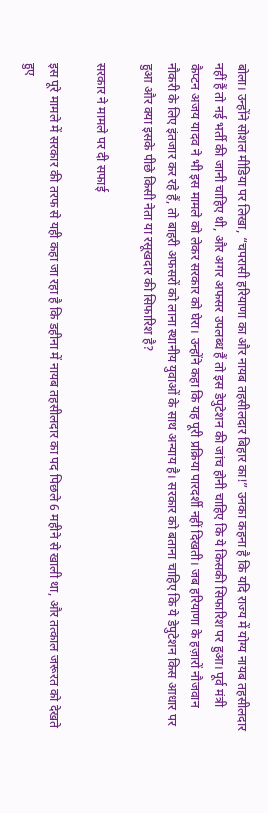बोला। उन्होंने सोशल मीडिया पर लिखा, “चपरासी हरियाणा का और नायब तहसीलदार बिहार का!” उनका कहना है कि यदि राज्य में योग्य नायब तहसीलदार नहीं हैं तो नई भर्ती की जानी चाहिए थी, और अगर अफसर उपलब्ध हैं तो इस डेपुटेशन की जांच होनी चाहिए कि ये किसकी सिफारिश पर हुआ। पूर्व मंत्री कैप्टन अजय यादव ने भी इस मामले को लेकर सरकार को घेरा। उन्होंने कहा कि यह पूरी प्रक्रिया पारदर्शी नहीं दिखती। जब हरियाणा के हज़ारों नौजवान नौकरी के लिए इंतजार कर रहे हैं, तो बाहरी अफसरों को लाना स्थानीय युवाओं के साथ अन्याय है। सरकार को बताना चाहिए कि ये डेपुटेशन किस आधार पर हुआ और क्या इसके पीछे किसी नेता या रसूखदार की सिफारिश है?

सरकार ने मामले पर दी सफाई

इस पूरे मामले में सरकार की तरफ से यही कहा जा रहा है कि डहीना में नायब तहसीलदार का पद पिछले 6 महीने से खाली था, और तत्काल जरूरत को देखते हुए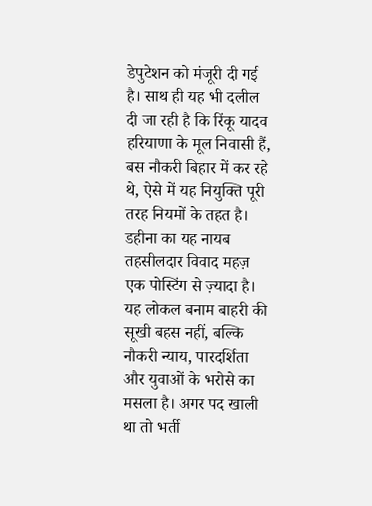डेपुटेशन को मंजूरी दी गई है। साथ ही यह भी दलील दी जा रही है कि रिंकू यादव हरियाणा के मूल निवासी हैं, बस नौकरी बिहार में कर रहे थे, ऐसे में यह नियुक्ति पूरी तरह नियमों के तहत है। डहीना का यह नायब तहसीलदार विवाद महज़ एक पोस्टिंग से ज़्यादा है। यह लोकल बनाम बाहरी की सूखी बहस नहीं, बल्कि नौकरी न्याय, पारदर्शिता और युवाओं के भरोसे का मसला है। अगर पद खाली था तो भर्ती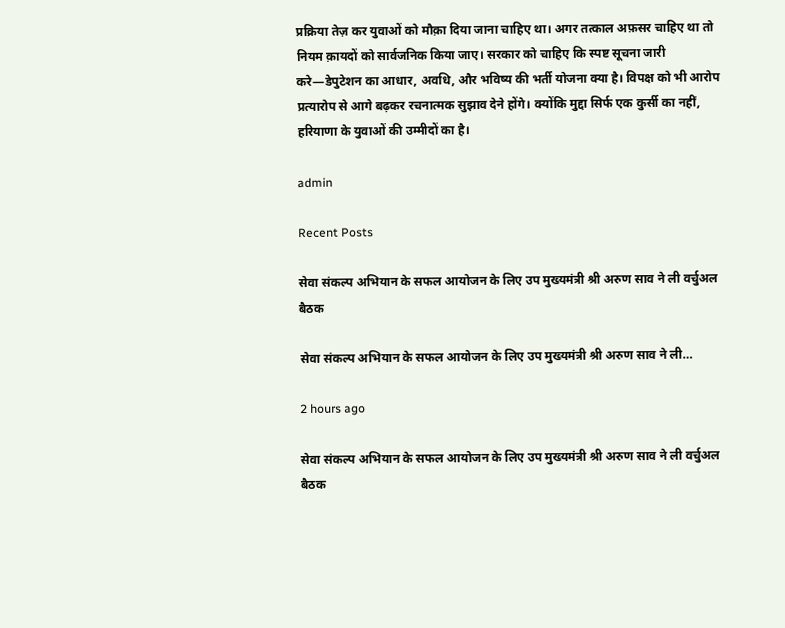प्रक्रिया तेज़ कर युवाओं को मौक़ा दिया जाना चाहिए था। अगर तत्काल अफ़सर चाहिए था तो नियम क़ायदों को सार्वजनिक किया जाए। सरकार को चाहिए कि स्पष्ट सूचना जारी करे—डेपुटेशन का आधार, अवधि, और भविष्य की भर्ती योजना क्या है। विपक्ष को भी आरोप प्रत्यारोप से आगे बढ़कर रचनात्मक सुझाव देने होंगे। क्योंकि मुद्दा सिर्फ एक कुर्सी का नहीं, हरियाणा के युवाओं की उम्मीदों का है।

admin

Recent Posts

सेवा संकल्प अभियान के सफल आयोजन के लिए उप मुख्यमंत्री श्री अरुण साव ने ली वर्चुअल बैठक

सेवा संकल्प अभियान के सफल आयोजन के लिए उप मुख्यमंत्री श्री अरुण साव ने ली…

2 hours ago

सेवा संकल्प अभियान के सफल आयोजन के लिए उप मुख्यमंत्री श्री अरुण साव ने ली वर्चुअल बैठक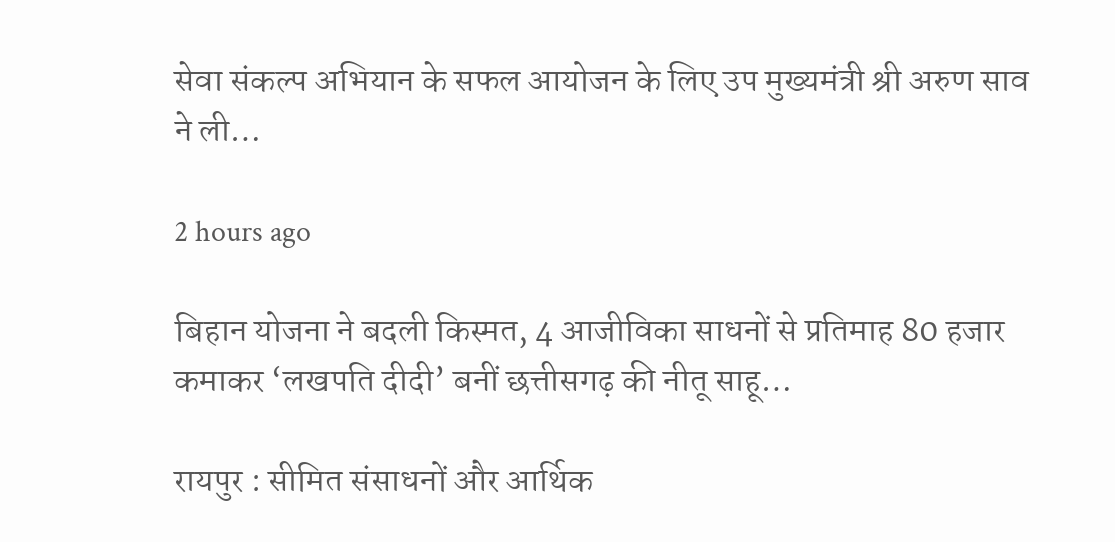सेवा संकल्प अभियान के सफल आयोजन के लिए उप मुख्यमंत्री श्री अरुण साव ने ली…

2 hours ago

बिहान योजना ने बदली किस्मत, 4 आजीविका साधनों से प्रतिमाह 80 हजार कमाकर ‘लखपति दीदी’ बनीं छत्तीसगढ़ की नीतू साहू…

रायपुर : सीमित संसाधनों और आर्थिक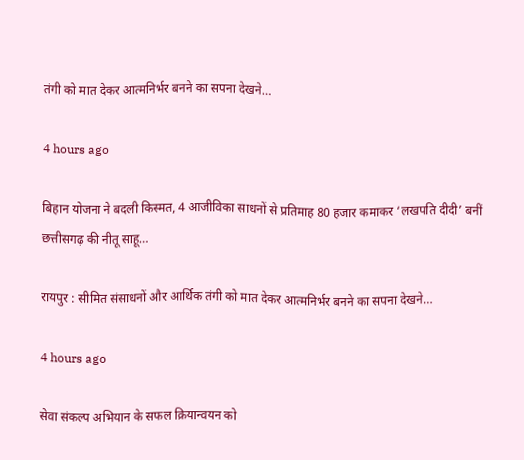तंगी को मात देकर आत्मनिर्भर बनने का सपना देखने…

4 hours ago

बिहान योजना ने बदली किस्मत, 4 आजीविका साधनों से प्रतिमाह 80 हजार कमाकर ‘लखपति दीदी’ बनीं छत्तीसगढ़ की नीतू साहू…

रायपुर : सीमित संसाधनों और आर्थिक तंगी को मात देकर आत्मनिर्भर बनने का सपना देखने…

4 hours ago

सेवा संकल्प अभियान के सफल क्रियान्वयन को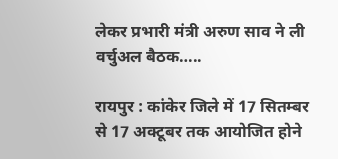लेकर प्रभारी मंत्री अरुण साव ने ली वर्चुअल बैठक…..

रायपुर : कांकेर जिले में 17 सितम्बर से 17 अक्टूबर तक आयोजित होने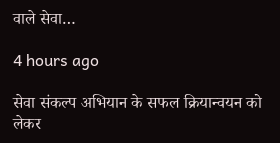वाले सेवा…

4 hours ago

सेवा संकल्प अभियान के सफल क्रियान्वयन को लेकर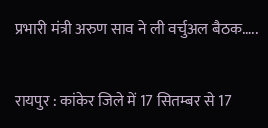प्रभारी मंत्री अरुण साव ने ली वर्चुअल बैठक…..

रायपुर : कांकेर जिले में 17 सितम्बर से 17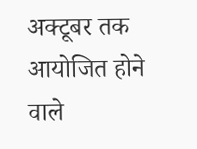अक्टूबर तक आयोजित होने वाले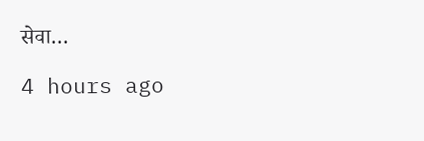सेवा…

4 hours ago